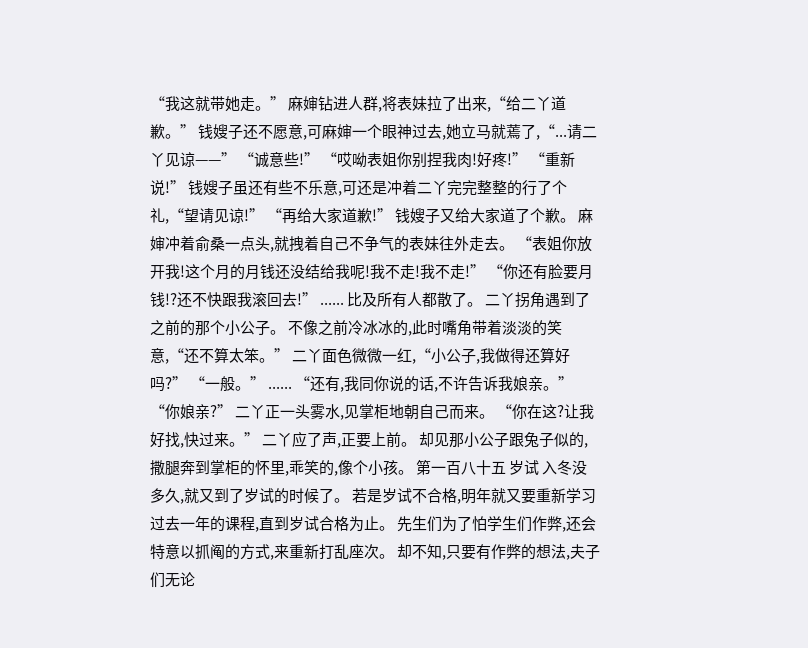“我这就带她走。” 麻婶钻进人群,将表妹拉了出来,“给二丫道歉。” 钱嫂子还不愿意,可麻婶一个眼神过去,她立马就蔫了,“...请二丫见谅——” “诚意些!” “哎呦表姐你别捏我肉!好疼!” “重新说!” 钱嫂子虽还有些不乐意,可还是冲着二丫完完整整的行了个礼,“望请见谅!” “再给大家道歉!” 钱嫂子又给大家道了个歉。 麻婶冲着俞桑一点头,就拽着自己不争气的表妹往外走去。 “表姐你放开我!这个月的月钱还没结给我呢!我不走!我不走!” “你还有脸要月钱!?还不快跟我滚回去!” ...... 比及所有人都散了。 二丫拐角遇到了之前的那个小公子。 不像之前冷冰冰的,此时嘴角带着淡淡的笑意,“还不算太笨。” 二丫面色微微一红,“小公子,我做得还算好吗?” “一般。” ...... “还有,我同你说的话,不许告诉我娘亲。” “你娘亲?” 二丫正一头雾水,见掌柜地朝自己而来。 “你在这?让我好找,快过来。” 二丫应了声,正要上前。 却见那小公子跟兔子似的,撒腿奔到掌柜的怀里,乖笑的,像个小孩。 第一百八十五 岁试 入冬没多久,就又到了岁试的时候了。 若是岁试不合格,明年就又要重新学习过去一年的课程,直到岁试合格为止。 先生们为了怕学生们作弊,还会特意以抓阄的方式,来重新打乱座次。 却不知,只要有作弊的想法,夫子们无论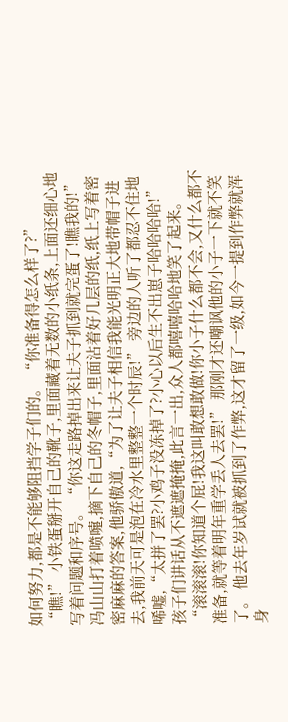如何努力,都是不能够阻挡学子们的。 “你准备得怎么样了?” “瞧!” 小铁蛋掰开自己的靴子,里面藏着无数的小纸条,上面还细心地写着问题和序号。 “你这走路掉出来让夫子抓到就完蛋了!瞧我的!” 冯山山打着喷嚏,摘下自己的冬帽子,里面沾着好几层的纸,纸上写着密密麻麻的答案,他骄傲道,“为了让夫子相信我能光明正大地带帽子进去,我前天可是泡在冷水里整整一个时辰!” 旁边的人听了都忍不住地唏嘘,“太拼了罢?小鸡子没冻掉了?小心以后生不出崽子哈哈哈哈!” 孩子们讲话从不遮遮掩掩,此言一出,众人都嘻嘻哈哈地笑了起来。 “滚滚滚!你知道个屁!我这叫敢想敢做!你小子什么都不会,又什么都不准备,就等着明年重学丢人去罢!” 那刚才还嘲讽他的小子一下就不笑了。 他去年岁试就被抓到了作弊,这才留了一级,如今一提到作弊就浑身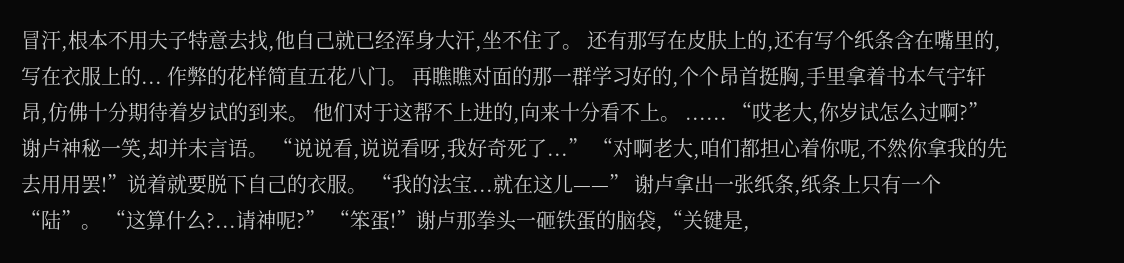冒汗,根本不用夫子特意去找,他自己就已经浑身大汗,坐不住了。 还有那写在皮肤上的,还有写个纸条含在嘴里的,写在衣服上的... 作弊的花样简直五花八门。 再瞧瞧对面的那一群学习好的,个个昂首挺胸,手里拿着书本气宇轩昂,仿佛十分期待着岁试的到来。 他们对于这帮不上进的,向来十分看不上。 ...... “哎老大,你岁试怎么过啊?” 谢卢神秘一笑,却并未言语。 “说说看,说说看呀,我好奇死了...” “对啊老大,咱们都担心着你呢,不然你拿我的先去用用罢!”说着就要脱下自己的衣服。 “我的法宝...就在这儿——” 谢卢拿出一张纸条,纸条上只有一个“陆”。 “这算什么?...请神呢?” “笨蛋!”谢卢那拳头一砸铁蛋的脑袋,“关键是,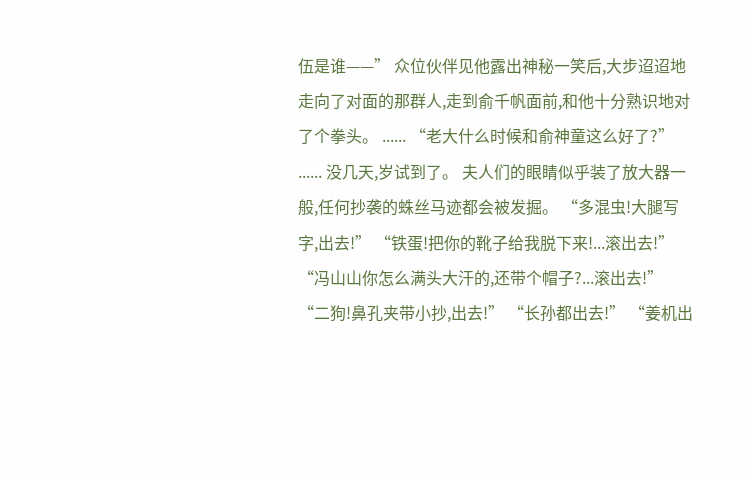伍是谁——” 众位伙伴见他露出神秘一笑后,大步迢迢地走向了对面的那群人,走到俞千帆面前,和他十分熟识地对了个拳头。 ...... “老大什么时候和俞神童这么好了?” ...... 没几天,岁试到了。 夫人们的眼睛似乎装了放大器一般,任何抄袭的蛛丝马迹都会被发掘。 “多混虫!大腿写字,出去!” “铁蛋!把你的靴子给我脱下来!...滚出去!” “冯山山你怎么满头大汗的,还带个帽子?...滚出去!” “二狗!鼻孔夹带小抄,出去!” “长孙都出去!” “姜机出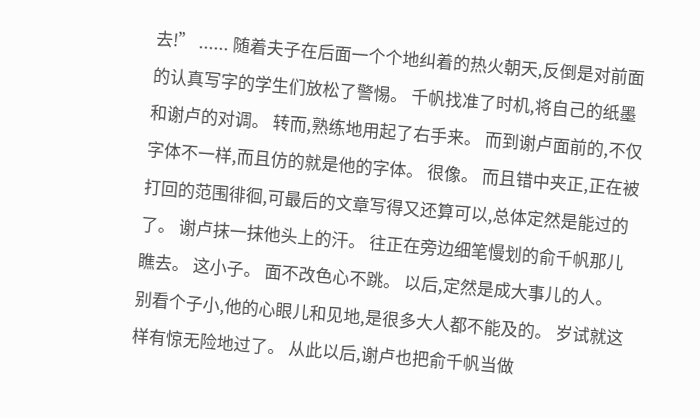去!” ...... 随着夫子在后面一个个地纠着的热火朝天,反倒是对前面的认真写字的学生们放松了警惕。 千帆找准了时机,将自己的纸墨和谢卢的对调。 转而,熟练地用起了右手来。 而到谢卢面前的,不仅字体不一样,而且仿的就是他的字体。 很像。 而且错中夹正,正在被打回的范围徘徊,可最后的文章写得又还算可以,总体定然是能过的了。 谢卢抹一抹他头上的汗。 往正在旁边细笔慢划的俞千帆那儿瞧去。 这小子。 面不改色心不跳。 以后,定然是成大事儿的人。 别看个子小,他的心眼儿和见地,是很多大人都不能及的。 岁试就这样有惊无险地过了。 从此以后,谢卢也把俞千帆当做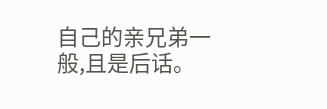自己的亲兄弟一般,且是后话。